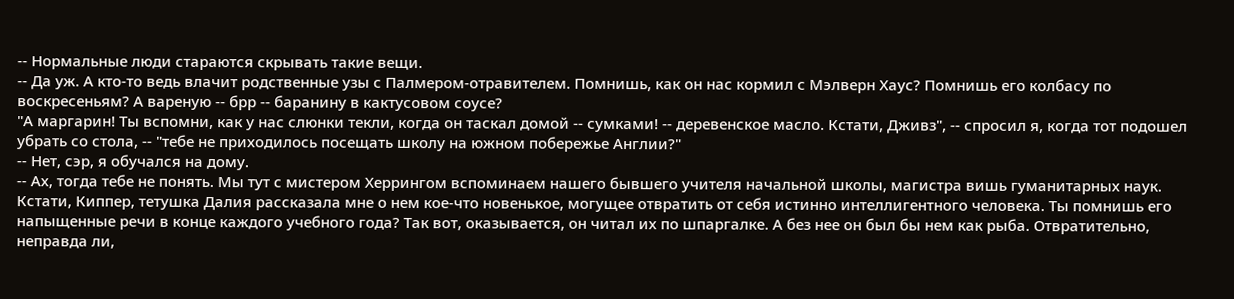-- Нормальные люди стараются скрывать такие вещи.
-- Да уж. А кто-то ведь влачит родственные узы с Палмером-отравителем. Помнишь, как он нас кормил с Мэлверн Хаус? Помнишь его колбасу по воскресеньям? А вареную -- брр -- баранину в кактусовом соусе?
"А маргарин! Ты вспомни, как у нас слюнки текли, когда он таскал домой -- сумками! -- деревенское масло. Кстати, Дживз", -- спросил я, когда тот подошел убрать со стола, -- "тебе не приходилось посещать школу на южном побережье Англии?"
-- Нет, сэр, я обучался на дому.
-- Ах, тогда тебе не понять. Мы тут с мистером Херрингом вспоминаем нашего бывшего учителя начальной школы, магистра вишь гуманитарных наук. Кстати, Киппер, тетушка Далия рассказала мне о нем кое-что новенькое, могущее отвратить от себя истинно интеллигентного человека. Ты помнишь его напыщенные речи в конце каждого учебного года? Так вот, оказывается, он читал их по шпаргалке. А без нее он был бы нем как рыба. Отвратительно, неправда ли,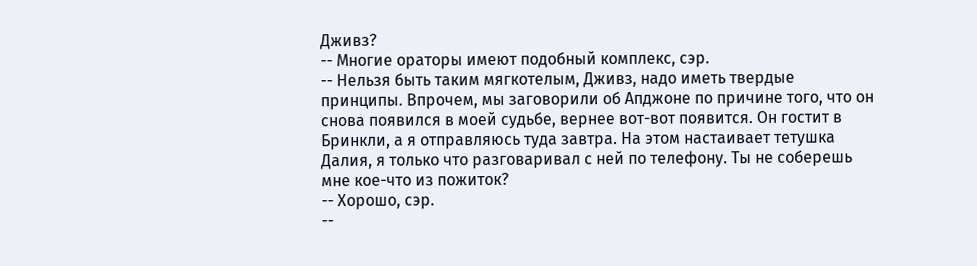Дживз?
-- Многие ораторы имеют подобный комплекс, сэр.
-- Нельзя быть таким мягкотелым, Дживз, надо иметь твердые принципы. Впрочем, мы заговорили об Апджоне по причине того, что он снова появился в моей судьбе, вернее вот-вот появится. Он гостит в Бринкли, а я отправляюсь туда завтра. На этом настаивает тетушка Далия, я только что разговаривал с ней по телефону. Ты не соберешь мне кое-что из пожиток?
-- Хорошо, сэр.
--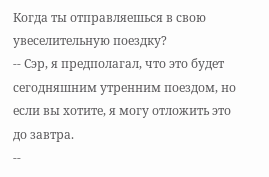Когда ты отправляешься в свою увеселительную поездку?
-- Сэр, я предполагал, что это будет сегодняшним утренним поездом, но если вы хотите, я могу отложить это до завтра.
--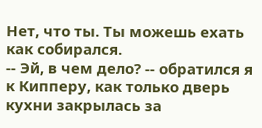Нет, что ты. Ты можешь ехать как собирался.
-- Эй, в чем дело? -- обратился я к Кипперу, как только дверь кухни закрылась за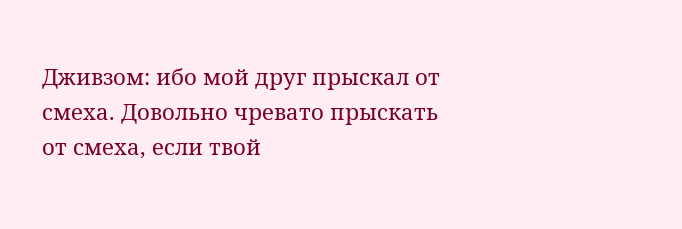Дживзом: ибо мой друг прыскал от смеха. Довольно чревато прыскать от смеха, если твой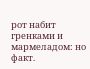рот набит гренками и мармеладом: но факт.